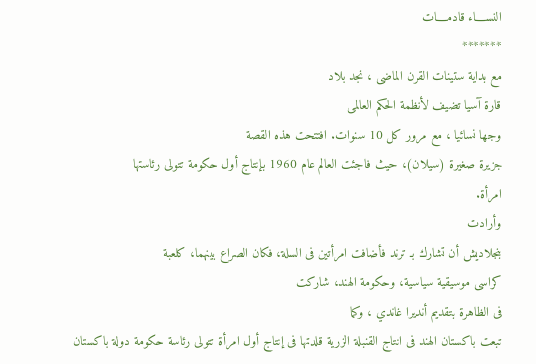النســــاء قادمــــات
*******
مع بداية ستينات القرن الماضى ، نجد بلاد
قارة آسيا تضيف لأنظمة الحكم العالمى
وجها نسائيا ، مع مرور كل 10 سنوات. افتتحت هذه القصة
جزيرة صغيرة (سيلان)، حيث فاجئت العالم عام 1960 بإنتاج أول حكومة تتولى رئاستها
امرأة.
وأرادت
بنجلاديش أن تشارك بـ ترند فأضافت امرأتين فى السلة، فكان الصراع بينهما، كلعبة
كراسى موسيقية سياسية، وحكومة الهند، شاركت
فى الظاهرة بتقديم أنديرا غاندي ، وكما
تبعت باكستان الهند فى انتاج القنبلة الزرية قلدتها فى إنتاج أول امرأة تتولى رئاسة حكومة دولة باكستان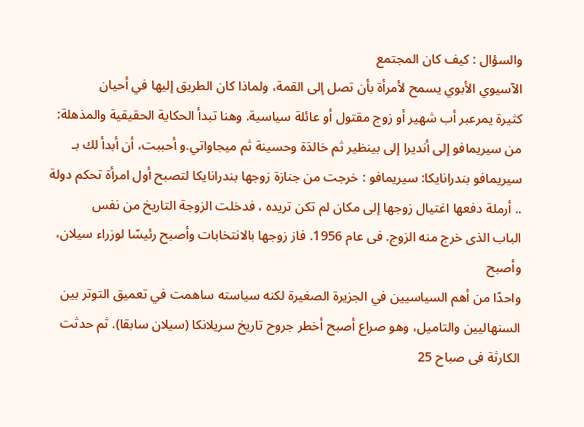والسؤال : كيف كان المجتمع
الآسيوي الأبوي يسمح لأمرأة بأن تصل إلى القمة، ولماذا كان الطريق إليها في أحيان
كثيرة يمرعبر أب شهير أو زوج مقتول أو عائلة سياسية. وهنا تبدأ الحكاية الحقيقية والمذهلة: من سيريمافو إلى أنديرا إلى بينظير ثم خالدَة وحسينة ثم ميجاواتي.و أحببت، أن أبدأ لك بـ سيريمافو بندرانايكا: سيريمافو : خرجت من جنازة زوجها بندرانايكا لتصبح أول امرأة تحكم دولة
.. أرملة دفعها اغتيال زوجها إلى مكان لم تكن تريده ، فدخلت الزوجة التاريخ من نفس
الباب الذى خرج منه الزوج. فى عام 1956. فاز زوجها بالانتخابات وأصبح رئيسًا لوزراء سيلان، وأصبح
واحدًا من أهم السياسيين في الجزيرة الصغيرة لكنه سياسته ساهمت في تعميق التوتر بين السنهاليين والتاميل، وهو صراع أصبح أخطر جروح تاريخ سريلانكا (سيلان سابقا). ثم حدثت
الكارثة فى صباح 25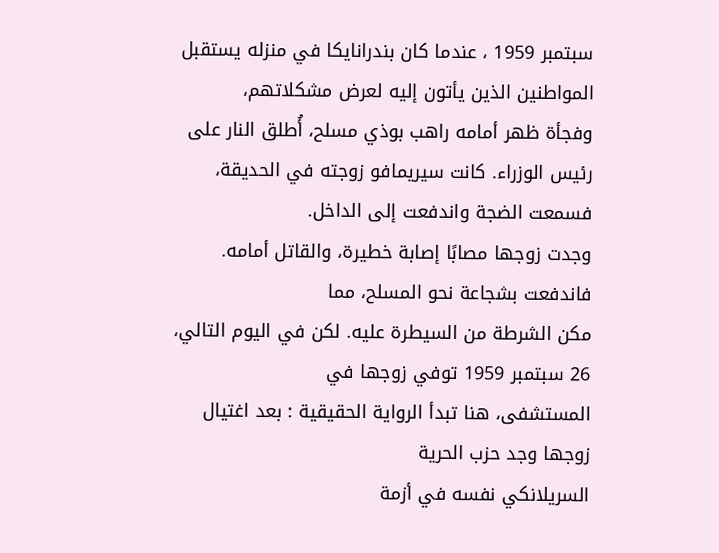سبتمبر 1959 ، عندما كان بندرانايكا في منزله يستقبل المواطنين الذين يأتون إليه لعرض مشكلاتهم،
وفجأة ظهر أمامه راهب بوذي مسلح، أُطلق النار على رئيس الوزراء. كانت سيريمافو زوجته في الحديقة، فسمعت الضجة واندفعت إلى الداخل.
وجدت زوجها مصابًا إصابة خطيرة، والقاتل أمامه. فاندفعت بشجاعة نحو المسلح، مما
مكن الشرطة من السيطرة عليه. لكن في اليوم التالي، 26 سبتمبر 1959 توفي زوجها في
المستشفى، هنا تبدأ الرواية الحقيقية : بعد اغتيال زوجها وجد حزب الحرية
السريلانكي نفسه في أزمة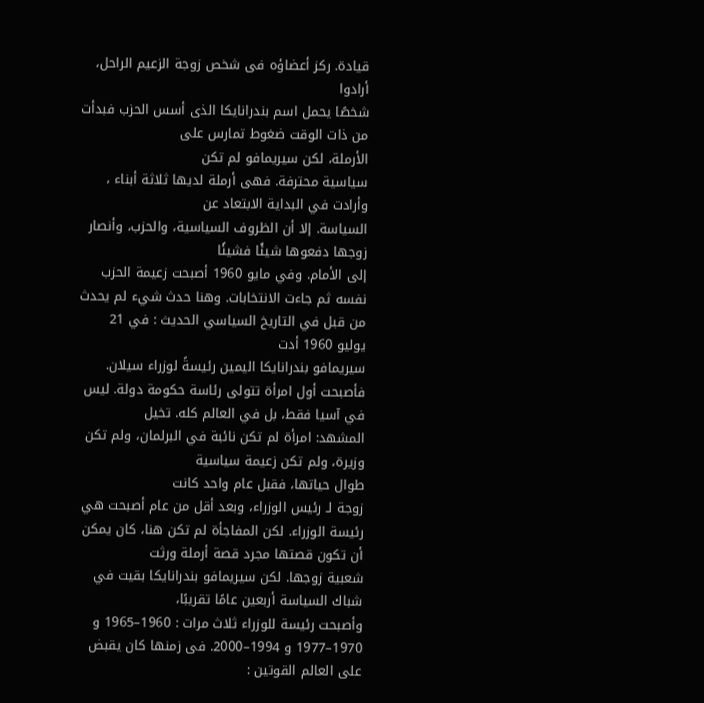قيادة. ركز أعضاؤه فى شخص زوجة الزعيم الراحل، أرادوا
شخصًا يحمل اسم بندرانايكا الذى أسس الحزب فبدأت من ذات الوقت ضغوط تمارس على
الأرملة، لكن سيريمافو لم تكن
سياسية محترفة. فهى أرملة لديها ثلاثة أبناء ، وأرادت في البداية الابتعاد عن
السياسة. إلا أن الظروف السياسية، والحزب، وأنصار زوجها دفعوها شيئًا فشيئًا
إلى الأمام. وفي مايو 1960 أصبحت زعيمة الحزب نفسه ثم جاءت الانتخابات. وهنا حدث شيء لم يحدث من قبل في التاريخ السياسي الحديث : في 21 يوليو 1960 أدت
سيريمافو بندرانايكا اليمين رئيسةً لوزراء سيلان. فأصبحت أول امرأة تتولى رئاسة حكومة دولة. ليس في آسيا فقط، بل في العالم كله. تخيل
المشهد: امرأة لم تكن نائبة في البرلمان، ولم تكن وزيرة، ولم تكن زعيمة سياسية
طوال حياتها، فقبل عام واحد كانت
زوجة لـ رئيس الوزراء، وبعد أقل من عام أصبحت هي رئيسة الوزراء. لكن المفاجأة لم تكن هنا، كان يمكن أن تكون قصتها مجرد قصة أرملة ورثت
شعبية زوجها. لكن سيريمافو بندرانايكا بقيت في شباك السياسة أربعين عامًا تقريبًا،
وأصبحت رئيسة للوزراء ثلاث مرات : 1960–1965 و 1970–1977 و 1994–2000. فى زمنها كان يقبض على العالم القوتين :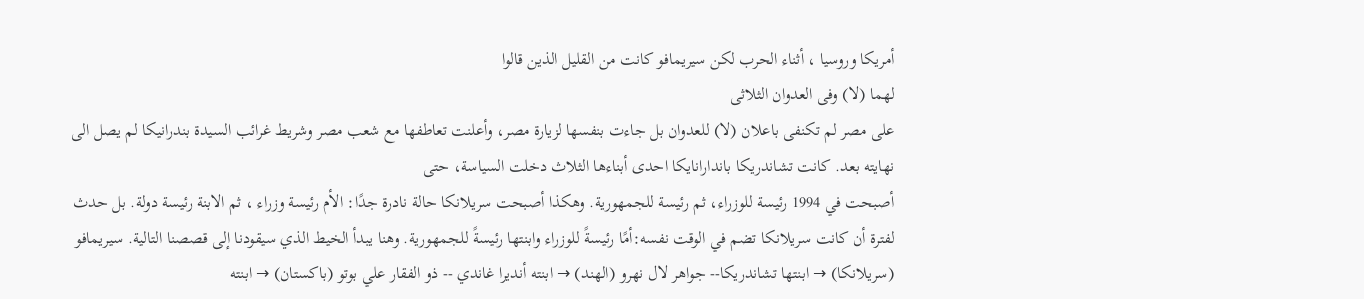أمريكا وروسيا ، أثناء الحرب لكن سيريمافو كانت من القليل الذين قالوا
لهما (لا) وفى العدوان الثلاثى
على مصر لم تكنفى باعلان (لا) للعدوان بل جاءت بنفسها لزيارة مصر، وأعلنت تعاطفها مع شعب مصر وشريط غرائب السيدة بندرانيكا لم يصل الى نهايته بعد. كانت تشاندريكا باندارانايكا احدى أبناءها الثلاث دخلت السياسة، حتى
أصبحت في 1994 رئيسة للوزراء، ثم رئيسة للجمهورية. وهكذا أصبحت سريلانكا حالة نادرة جدًا: الأم رئيسة وزراء ، ثم الابنة رئيسة دولة. بل حدث لفترة أن كانت سريلانكا تضم في الوقت نفسه:أمًا رئيسةً للوزراء وابنتها رئيسةً للجمهورية. وهنا يبدأ الخيط الذي سيقودنا إلى قصصنا التالية. سيريمافو (سريلانكا) → ابنتها تشاندريكا-- جواهر لال نهرو (الهند) → ابنته أنديرا غاندي -- ذو الفقار علي بوتو (باكستان) → ابنته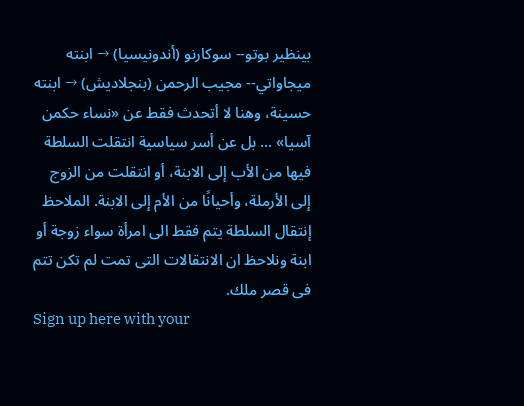بينظير بوتو-- سوكارنو (أندونيسيا) → ابنته ميجاواتي-- مجيب الرحمن (بنجلاديش) → ابنته حسينة، وهنا لا أتحدث فقط عن «نساء حكمن آسيا» ... بل عن أسر سياسية انتقلت السلطة فيها من الأب إلى الابنة، أو انتقلت من الزوج إلى الأرملة، وأحيانًا من الأم إلى الابنة. الملاحظ إنتقال السلطة يتم فقط الى امرأة سواء زوجة أو ابنة ونلاحظ ان الانتقالات التى تمت لم تكن تتم فى قصر ملك.
Sign up here with your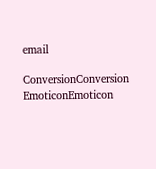email

ConversionConversion EmoticonEmoticon